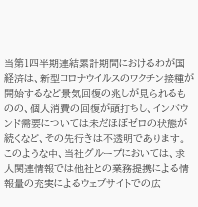当第1四半期連結累計期間におけるわが国経済は、新型コロナウイルスのワクチン接種が開始するなど景気回復の兆しが見られるものの、個人消費の回復が頭打ちし、インバウンド需要については未だほぼゼロの状態が続くなど、その先行きは不透明であります。
このような中、当社グループにおいては、求人関連情報では他社との業務提携による情報量の充実によるウェブサイトでの広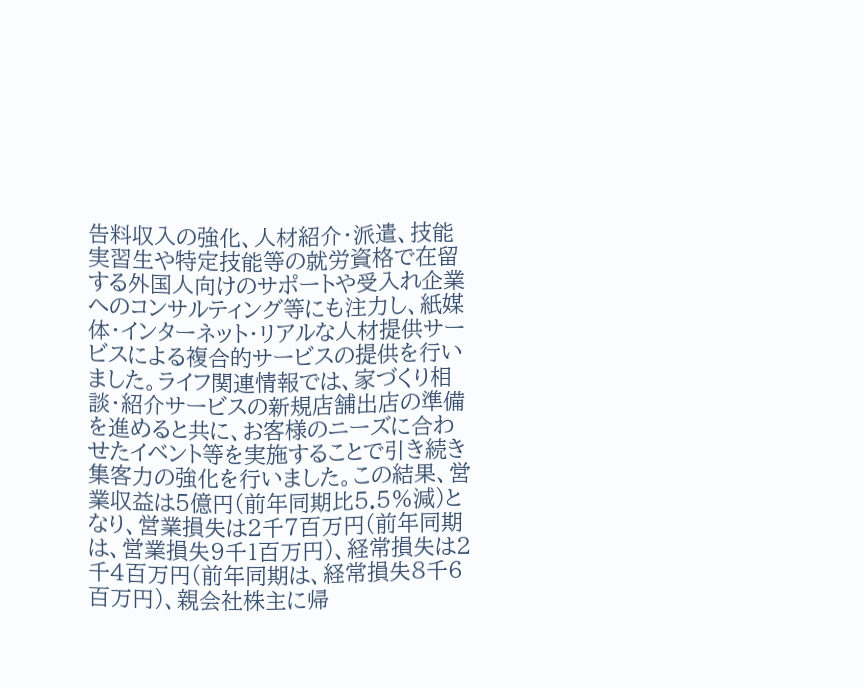告料収入の強化、人材紹介・派遣、技能実習生や特定技能等の就労資格で在留する外国人向けのサポートや受入れ企業へのコンサルティング等にも注力し、紙媒体・インターネット・リアルな人材提供サービスによる複合的サービスの提供を行いました。ライフ関連情報では、家づくり相談・紹介サービスの新規店舗出店の準備を進めると共に、お客様のニーズに合わせたイベント等を実施することで引き続き集客力の強化を行いました。この結果、営業収益は5億円(前年同期比5.5%減)となり、営業損失は2千7百万円(前年同期は、営業損失9千1百万円)、経常損失は2千4百万円(前年同期は、経常損失8千6百万円)、親会社株主に帰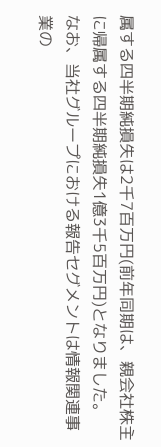属する四半期純損失は2千7百万円(前年同期は、親会社株主に帰属する四半期純損失1億3千5百万円)となりました。
なお、当社グループにおける報告セグメントは情報関連事業の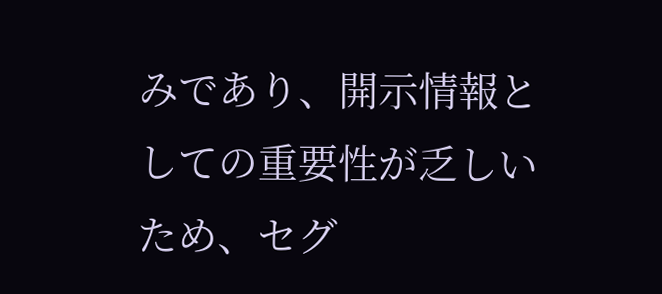みであり、開示情報としての重要性が乏しいため、セグ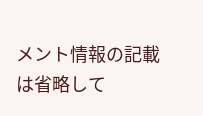メント情報の記載は省略して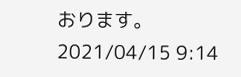おります。
2021/04/15 9:14